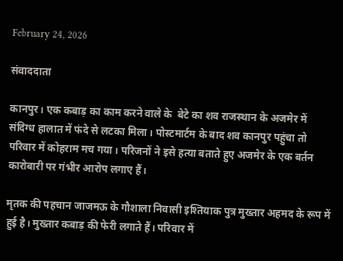February 24, 2026

संवाददाता

कानपुर। एक कबाड़ का काम करने वाले के  बेटे का शव राजस्थान के अजमेर में संदिग्ध हालात में फंदे से लटका मिला। पोस्टमार्टम के बाद शव कानपुर पहुंचा तो परिवार में कोहराम मच गया। परिजनों ने इसे हत्या बताते हुए अजमेर के एक बर्तन कारोबारी पर गंभीर आरोप लगाए हैं।

मृतक की पहचान जाजमऊ के गौशाला निवासी इश्तियाक पुत्र मुख्तार अहमद के रूप में हुई है। मुख्तार कबाड़ की फेरी लगाते हैं। परिवार में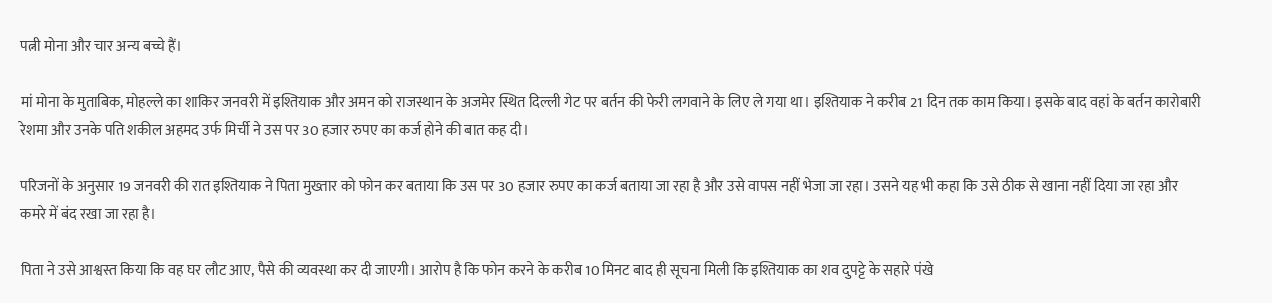पत्नी मोना और चार अन्य बच्चे हैं।

मां मोना के मुताबिक, मोहल्ले का शाकिर जनवरी में इश्तियाक और अमन को राजस्थान के अजमेर स्थित दिल्ली गेट पर बर्तन की फेरी लगवाने के लिए ले गया था। इश्तियाक ने करीब 21 दिन तक काम किया। इसके बाद वहां के बर्तन कारोबारी रेशमा और उनके पति शकील अहमद उर्फ मिर्ची ने उस पर 30 हजार रुपए का कर्ज होने की बात कह दी।

परिजनों के अनुसार 19 जनवरी की रात इश्तियाक ने पिता मुख्तार को फोन कर बताया कि उस पर 30 हजार रुपए का कर्ज बताया जा रहा है और उसे वापस नहीं भेजा जा रहा। उसने यह भी कहा कि उसे ठीक से खाना नहीं दिया जा रहा और कमरे में बंद रखा जा रहा है।

पिता ने उसे आश्वस्त किया कि वह घर लौट आए, पैसे की व्यवस्था कर दी जाएगी। आरोप है कि फोन करने के करीब 10 मिनट बाद ही सूचना मिली कि इश्तियाक का शव दुपट्टे के सहारे पंखे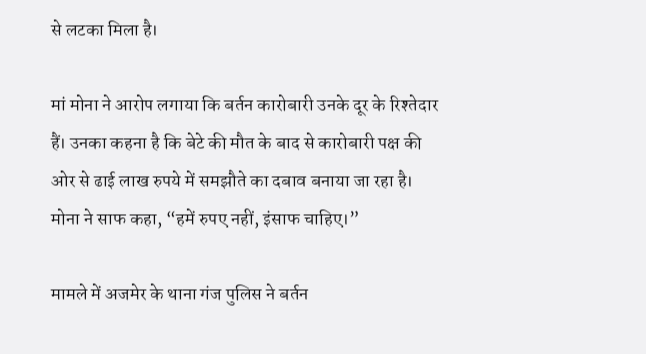से लटका मिला है।

मां मोना ने आरोप लगाया कि बर्तन कारोबारी उनके दूर के रिश्तेदार हैं। उनका कहना है कि बेटे की मौत के बाद से कारोबारी पक्ष की ओर से ढाई लाख रुपये में समझौते का दबाव बनाया जा रहा है। मोना ने साफ कहा, “हमें रुपए नहीं, इंसाफ चाहिए।”

मामले में अजमेर के थाना गंज पुलिस ने बर्तन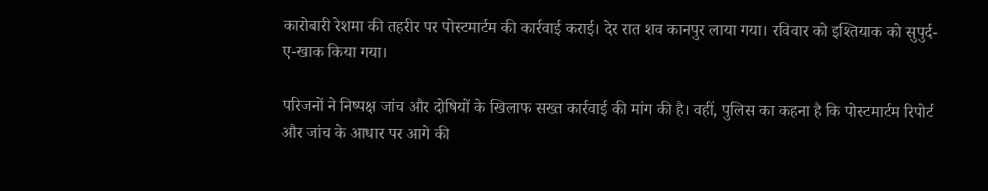कारोबारी रेशमा की तहरीर पर पोस्टमार्टम की कार्रवाई कराई। देर रात शव कानपुर लाया गया। रविवार को इश्तियाक को सुपुर्द-ए-खाक किया गया।

परिजनों ने निष्पक्ष जांच और दोषियों के खिलाफ सख्त कार्रवाई की मांग की है। वहीं, पुलिस का कहना है कि पोस्टमार्टम रिपोर्ट और जांच के आधार पर आगे की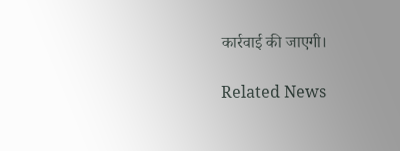कार्रवाई की जाएगी।

Related News